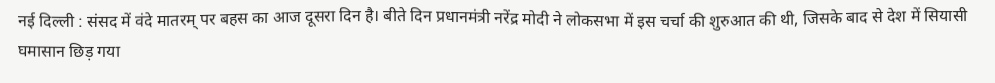नई दिल्ली : संसद में वंदे मातरम् पर बहस का आज दूसरा दिन है। बीते दिन प्रधानमंत्री नरेंद्र मोदी ने लोकसभा में इस चर्चा की शुरुआत की थी, जिसके बाद से देश में सियासी घमासान छिड़ गया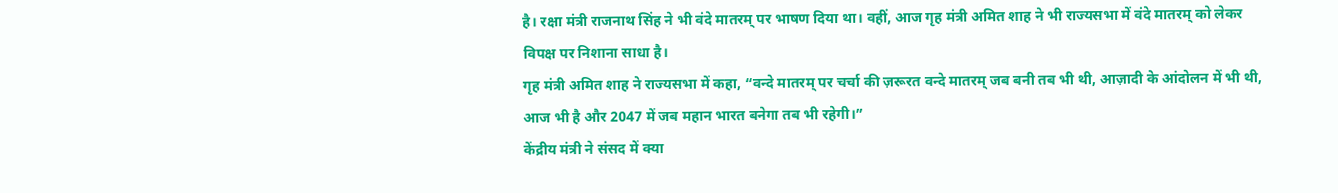है। रक्षा मंत्री राजनाथ सिंह ने भी वंदे मातरम् पर भाषण दिया था। वहीं, आज गृह मंत्री अमित शाह ने भी राज्यसभा में वंदे मातरम् को लेकर विपक्ष पर निशाना साधा है।
गृह मंत्री अमित शाह ने राज्यसभा में कहा, “वन्दे मातरम् पर चर्चा की ज़रूरत वन्दे मातरम् जब बनी तब भी थी, आज़ादी के आंदोलन में भी थी, आज भी है और 2047 में जब महान भारत बनेगा तब भी रहेगी।”
केंद्रीय मंत्री ने संसद में क्या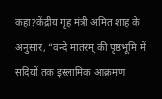कहा?केंद्रीय गृह मंत्री अमित शाह के अनुसार, “वन्दे मातरम् की पृष्ठभूमि में सदियों तक इस्लामिक आक्रमण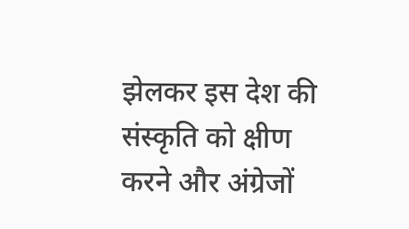झेलकर इस देश की संस्कृति को क्षीण करने और अंग्रेजों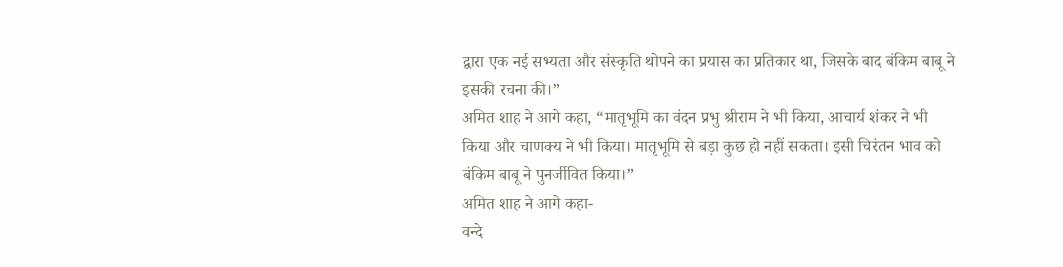द्वारा एक नई सभ्यता और संस्कृति थोपने का प्रयास का प्रतिकार था, जिसके बाद बंकिम बाबू ने इसकी रचना की।”
अमित शाह ने आगे कहा, “मातृभूमि का वंदन प्रभु श्रीराम ने भी किया, आचार्य शंकर ने भी किया और चाणक्य ने भी किया। मातृभूमि से बड़ा कुछ हो नहीं सकता। इसी चिरंतन भाव को बंकिम बाबू ने पुनर्जीवित किया।”
अमित शाह ने आगे कहा-
वन्दे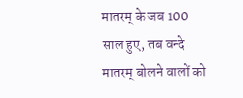मातरम् के जब 100 साल हुए, तब वन्दे मातरम् बोलने वालों को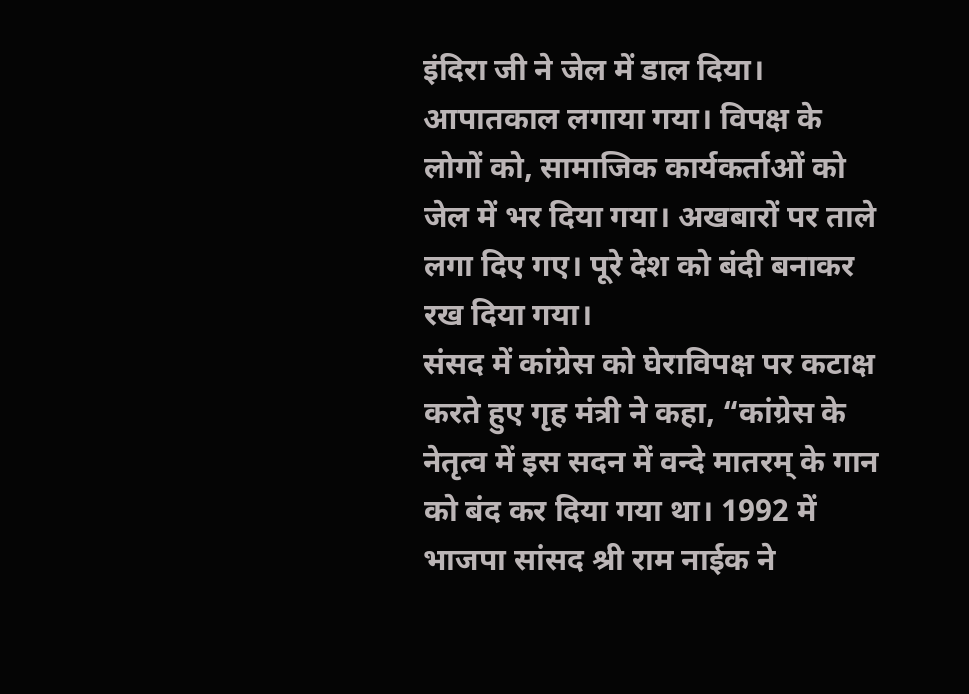इंदिरा जी ने जेल में डाल दिया। आपातकाल लगाया गया। विपक्ष के लोगों को, सामाजिक कार्यकर्ताओं को जेल में भर दिया गया। अखबारों पर ताले लगा दिए गए। पूरे देश को बंदी बनाकर रख दिया गया।
संसद में कांग्रेस को घेराविपक्ष पर कटाक्ष करते हुए गृह मंत्री ने कहा, “कांग्रेस के नेतृत्व में इस सदन में वन्दे मातरम् के गान को बंद कर दिया गया था। 1992 में भाजपा सांसद श्री राम नाईक ने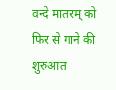वन्दे मातरम् को फिर से गाने की शुरुआत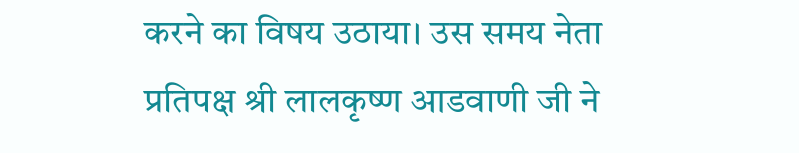करने का विषय उठाया। उस समय नेता प्रतिपक्ष श्री लालकृष्ण आडवाणी जी ने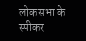लोकसभा के स्पीकर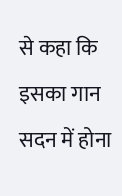से कहा कि इसका गान सदन में होना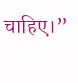चाहिए।”